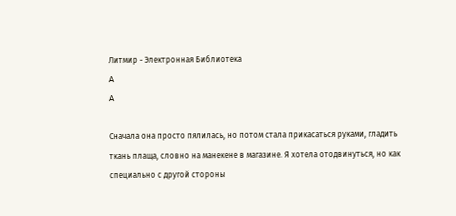Литмир - Электронная Библиотека
A
A

Сначала она просто пялилась, но потом стала прикасаться руками, гладить ткань плаща, словно на манекене в магазине. Я хотела отодвинуться, но как специально с другой стороны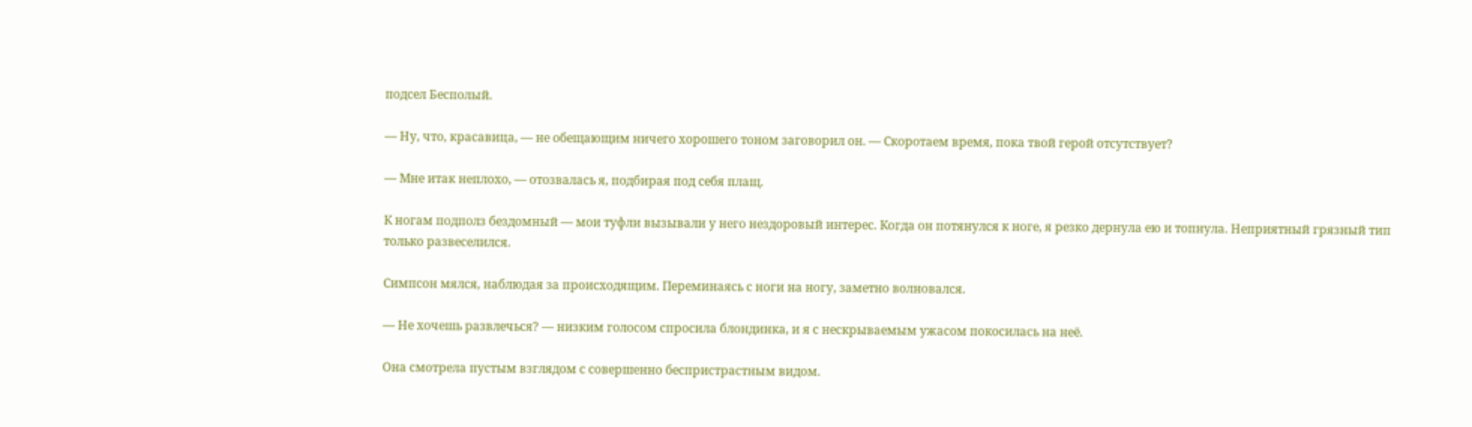подсел Бесполый.

— Ну, что, красавица, — не обещающим ничего хорошего тоном заговорил он. — Скоротаем время, пока твой герой отсутствует?

— Мне итак неплохо, — отозвалась я, подбирая под себя плащ.

К ногам подполз бездомный — мои туфли вызывали у него нездоровый интерес. Когда он потянулся к ноге, я резко дернула ею и топнула. Неприятный грязный тип только развеселился.

Симпсон мялся, наблюдая за происходящим. Переминаясь с ноги на ногу, заметно волновался.

— Не хочешь развлечься? — низким голосом спросила блондинка, и я с нескрываемым ужасом покосилась на неё.

Она смотрела пустым взглядом с совершенно беспристрастным видом.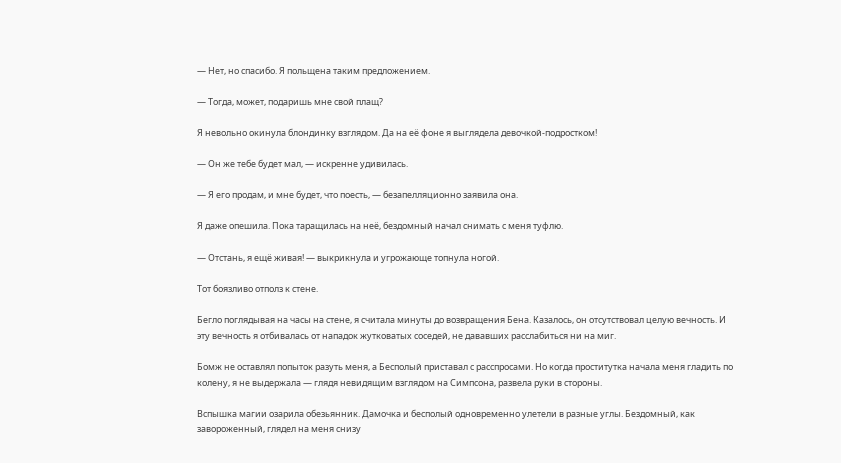— Нет, но спасибо. Я польщена таким предложением.

— Тогда, может, подаришь мне свой плащ?

Я невольно окинула блондинку взглядом. Да на её фоне я выглядела девочкой-подростком!

— Он же тебе будет мал, — искренне удивилась.

— Я его продам, и мне будет, что поесть, — безапелляционно заявила она.

Я даже опешила. Пока таращилась на неё, бездомный начал снимать с меня туфлю.

— Отстань, я ещё живая! — выкрикнула и угрожающе топнула ногой.

Тот боязливо отполз к стене.

Бегло поглядывая на часы на стене, я считала минуты до возвращения Бена. Казалось, он отсутствовал целую вечность. И эту вечность я отбивалась от нападок жутковатых соседей, не дававших расслабиться ни на миг.

Бомж не оставлял попыток разуть меня, а Бесполый приставал с расспросами. Но когда проститутка начала меня гладить по колену, я не выдержала — глядя невидящим взглядом на Симпсона, развела руки в стороны.

Вспышка магии озарила обезьянник. Дамочка и бесполый одновременно улетели в разные углы. Бездомный, как завороженный, глядел на меня снизу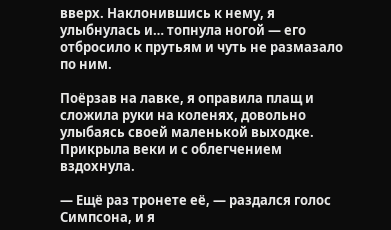вверх. Наклонившись к нему, я улыбнулась и… топнула ногой — его отбросило к прутьям и чуть не размазало по ним.

Поёрзав на лавке, я оправила плащ и сложила руки на коленях, довольно улыбаясь своей маленькой выходке. Прикрыла веки и с облегчением вздохнула.

— Ещё раз тронете её, — раздался голос Симпсона, и я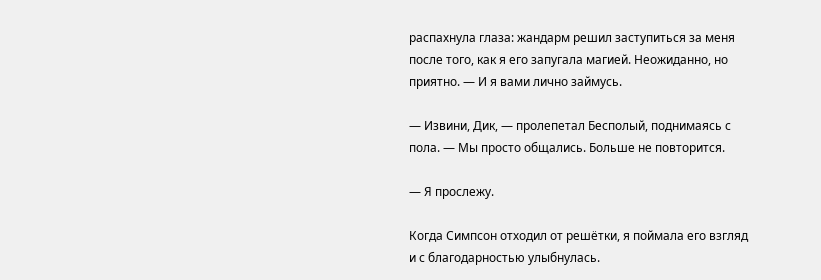распахнула глаза: жандарм решил заступиться за меня после того, как я его запугала магией. Неожиданно, но приятно. — И я вами лично займусь.

— Извини, Дик, — пролепетал Бесполый, поднимаясь с пола. — Мы просто общались. Больше не повторится.

— Я прослежу.

Когда Симпсон отходил от решётки, я поймала его взгляд и с благодарностью улыбнулась.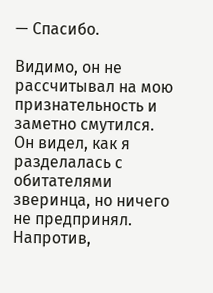— Спасибо.

Видимо, он не рассчитывал на мою признательность и заметно смутился. Он видел, как я разделалась с обитателями зверинца, но ничего не предпринял. Напротив,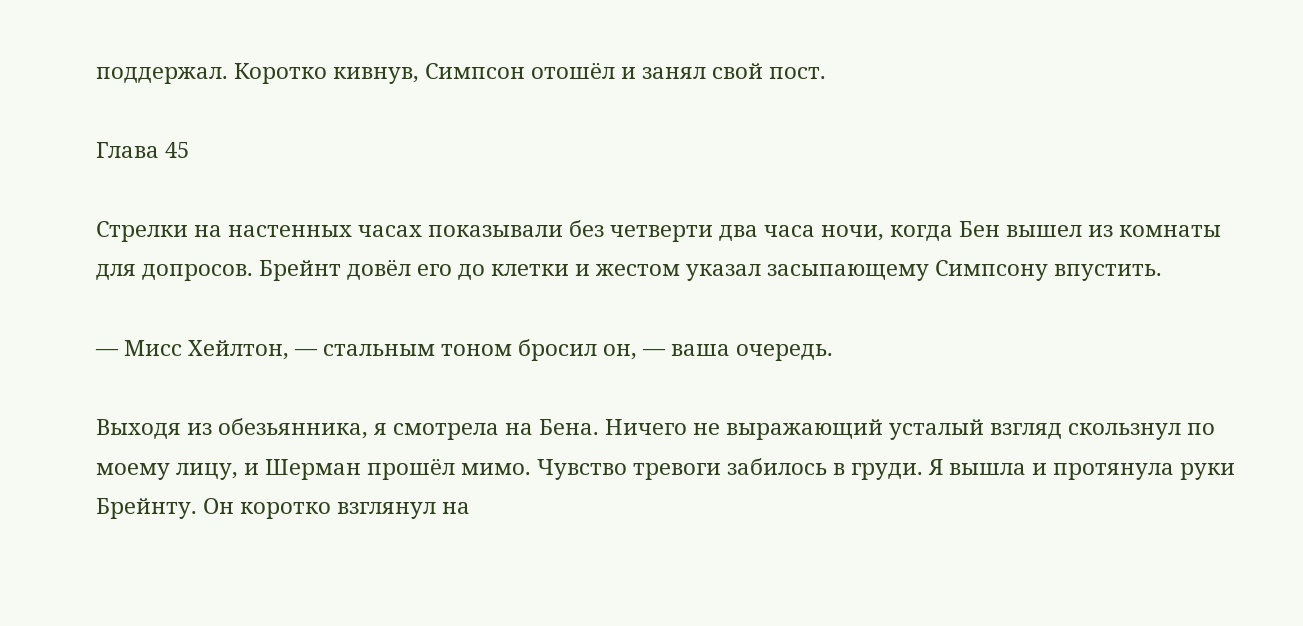поддержал. Коротко кивнув, Симпсон отошёл и занял свой пост.

Глава 45

Стрелки на настенных часах показывали без четверти два часа ночи, когда Бен вышел из комнаты для допросов. Брейнт довёл его до клетки и жестом указал засыпающему Симпсону впустить.

— Мисс Хейлтон, — стальным тоном бросил он, — ваша очередь.

Выходя из обезьянника, я смотрела на Бена. Ничего не выражающий усталый взгляд скользнул по моему лицу, и Шерман прошёл мимо. Чувство тревоги забилось в груди. Я вышла и протянула руки Брейнту. Он коротко взглянул на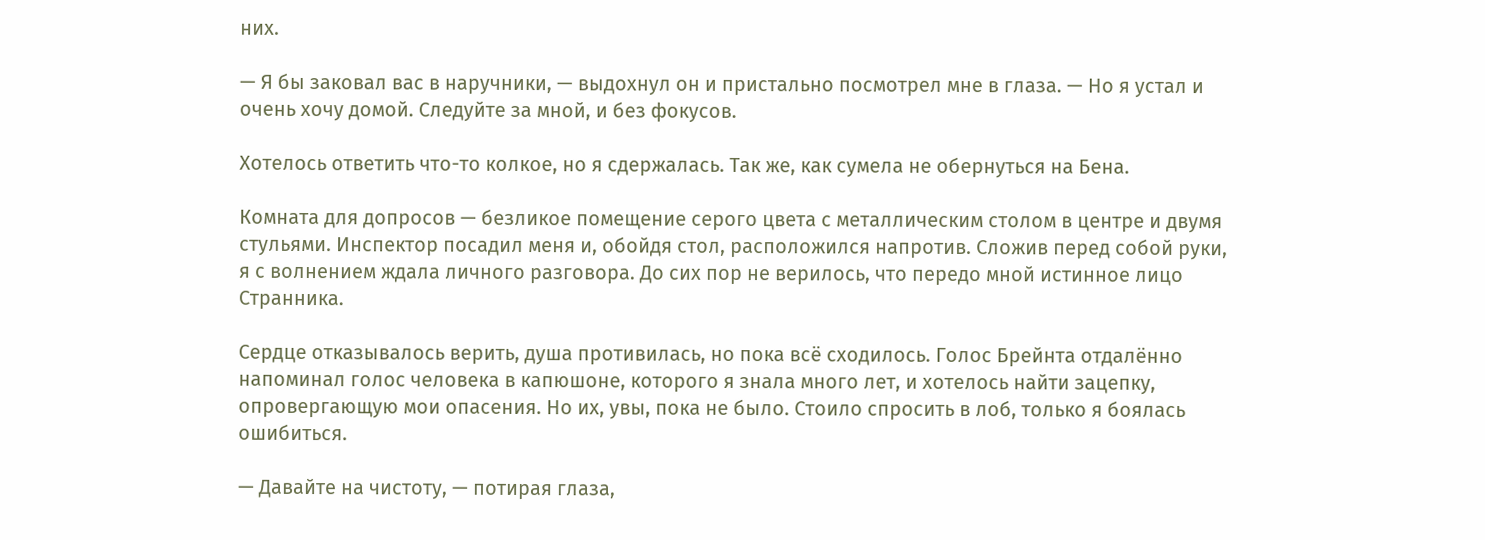них.

— Я бы заковал вас в наручники, — выдохнул он и пристально посмотрел мне в глаза. — Но я устал и очень хочу домой. Следуйте за мной, и без фокусов.

Хотелось ответить что-то колкое, но я сдержалась. Так же, как сумела не обернуться на Бена.

Комната для допросов — безликое помещение серого цвета с металлическим столом в центре и двумя стульями. Инспектор посадил меня и, обойдя стол, расположился напротив. Сложив перед собой руки, я с волнением ждала личного разговора. До сих пор не верилось, что передо мной истинное лицо Странника.

Сердце отказывалось верить, душа противилась, но пока всё сходилось. Голос Брейнта отдалённо напоминал голос человека в капюшоне, которого я знала много лет, и хотелось найти зацепку, опровергающую мои опасения. Но их, увы, пока не было. Стоило спросить в лоб, только я боялась ошибиться.

— Давайте на чистоту, — потирая глаза,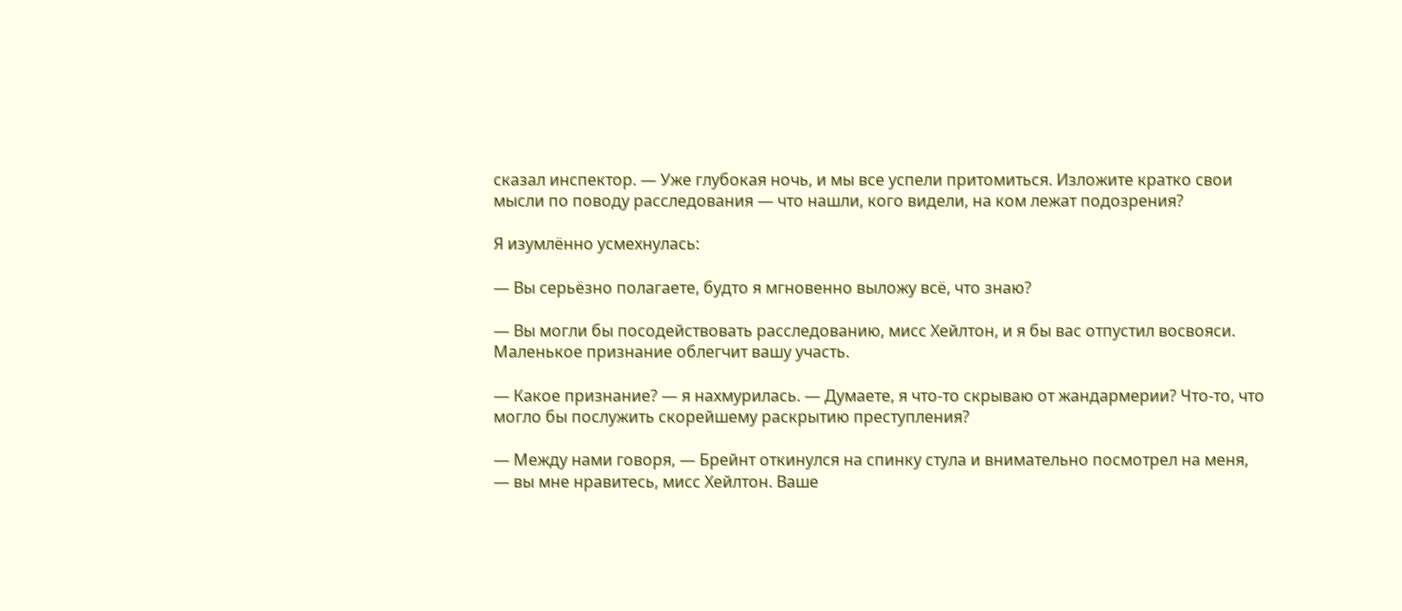сказал инспектор. — Уже глубокая ночь, и мы все успели притомиться. Изложите кратко свои мысли по поводу расследования — что нашли, кого видели, на ком лежат подозрения?

Я изумлённо усмехнулась:

— Вы серьёзно полагаете, будто я мгновенно выложу всё, что знаю?

— Вы могли бы посодействовать расследованию, мисс Хейлтон, и я бы вас отпустил восвояси. Маленькое признание облегчит вашу участь.

— Какое признание? — я нахмурилась. — Думаете, я что-то скрываю от жандармерии? Что-то, что могло бы послужить скорейшему раскрытию преступления?

— Между нами говоря, — Брейнт откинулся на спинку стула и внимательно посмотрел на меня, — вы мне нравитесь, мисс Хейлтон. Ваше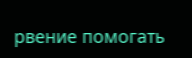рвение помогать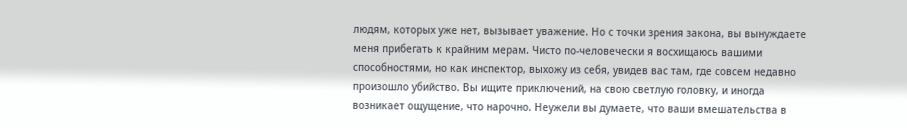людям, которых уже нет, вызывает уважение. Но с точки зрения закона, вы вынуждаете меня прибегать к крайним мерам. Чисто по-человечески я восхищаюсь вашими способностями, но как инспектор, выхожу из себя, увидев вас там, где совсем недавно произошло убийство. Вы ищите приключений, на свою светлую головку, и иногда возникает ощущение, что нарочно. Неужели вы думаете, что ваши вмешательства в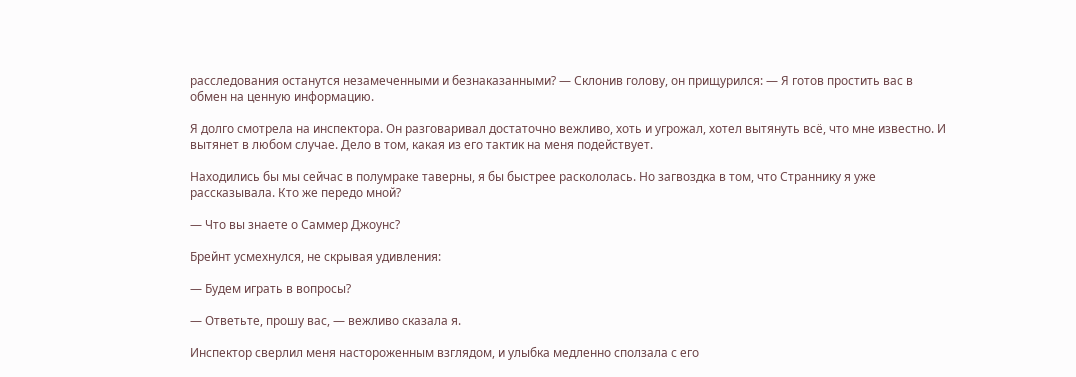расследования останутся незамеченными и безнаказанными? — Склонив голову, он прищурился: — Я готов простить вас в обмен на ценную информацию.

Я долго смотрела на инспектора. Он разговаривал достаточно вежливо, хоть и угрожал, хотел вытянуть всё, что мне известно. И вытянет в любом случае. Дело в том, какая из его тактик на меня подействует.

Находились бы мы сейчас в полумраке таверны, я бы быстрее раскололась. Но загвоздка в том, что Страннику я уже рассказывала. Кто же передо мной?

— Что вы знаете о Саммер Джоунс?

Брейнт усмехнулся, не скрывая удивления:

— Будем играть в вопросы?

— Ответьте, прошу вас, — вежливо сказала я.

Инспектор сверлил меня настороженным взглядом, и улыбка медленно сползала с его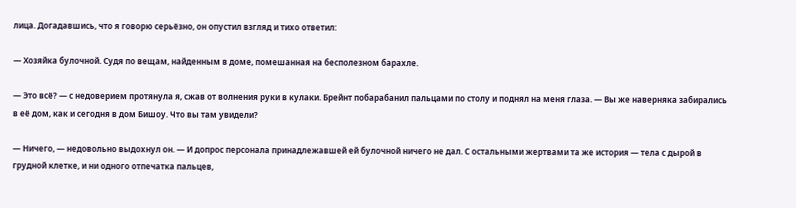лица. Догадавшись, что я говорю серьёзно, он опустил взгляд и тихо ответил:

— Хозяйка булочной. Судя по вещам, найденным в доме, помешанная на бесполезном барахле.

— Это всё? — с недоверием протянула я, сжав от волнения руки в кулаки. Брейнт побарабанил пальцами по столу и поднял на меня глаза. — Вы же наверняка забирались в её дом, как и сегодня в дом Бишоу. Что вы там увидели?

— Ничего, — недовольно выдохнул он. — И допрос персонала принадлежавшей ей булочной ничего не дал. С остальными жертвами та же история — тела с дырой в грудной клетке, и ни одного отпечатка пальцев,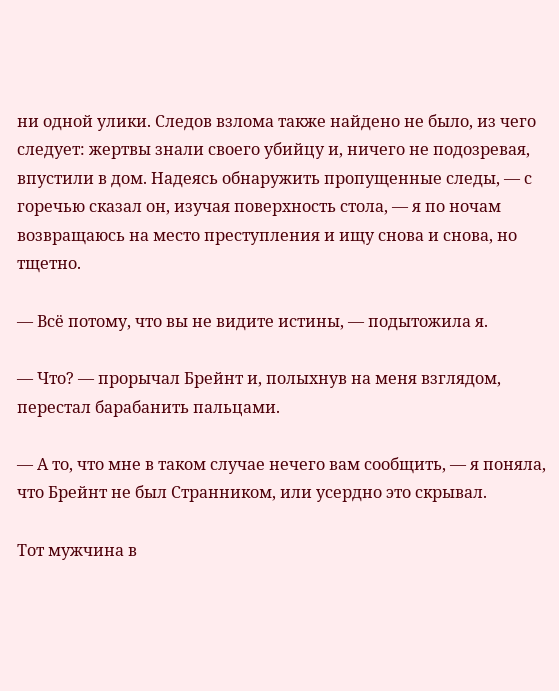ни одной улики. Следов взлома также найдено не было, из чего следует: жертвы знали своего убийцу и, ничего не подозревая, впустили в дом. Надеясь обнаружить пропущенные следы, — с горечью сказал он, изучая поверхность стола, — я по ночам возвращаюсь на место преступления и ищу снова и снова, но тщетно.

— Всё потому, что вы не видите истины, — подытожила я.

— Что? — прорычал Брейнт и, полыхнув на меня взглядом, перестал барабанить пальцами.

— А то, что мне в таком случае нечего вам сообщить, — я поняла, что Брейнт не был Странником, или усердно это скрывал.

Тот мужчина в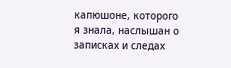капюшоне, которого я знала, наслышан о записках и следах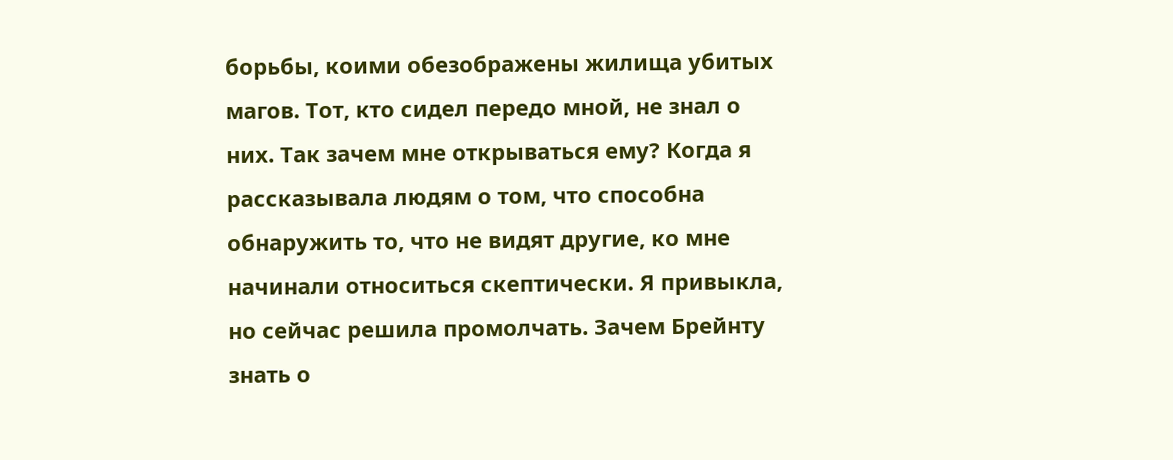борьбы, коими обезображены жилища убитых магов. Тот, кто сидел передо мной, не знал о них. Так зачем мне открываться ему? Когда я рассказывала людям о том, что способна обнаружить то, что не видят другие, ко мне начинали относиться скептически. Я привыкла, но сейчас решила промолчать. Зачем Брейнту знать о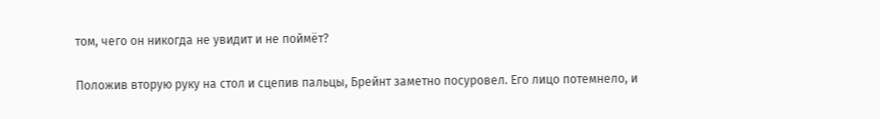том, чего он никогда не увидит и не поймёт?

Положив вторую руку на стол и сцепив пальцы, Брейнт заметно посуровел. Его лицо потемнело, и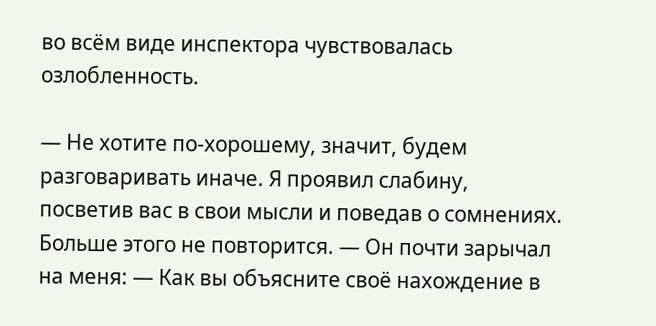во всём виде инспектора чувствовалась озлобленность.

— Не хотите по-хорошему, значит, будем разговаривать иначе. Я проявил слабину, посветив вас в свои мысли и поведав о сомнениях. Больше этого не повторится. — Он почти зарычал на меня: — Как вы объясните своё нахождение в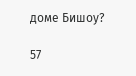доме Бишоу?

57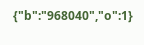{"b":"968040","o":1}